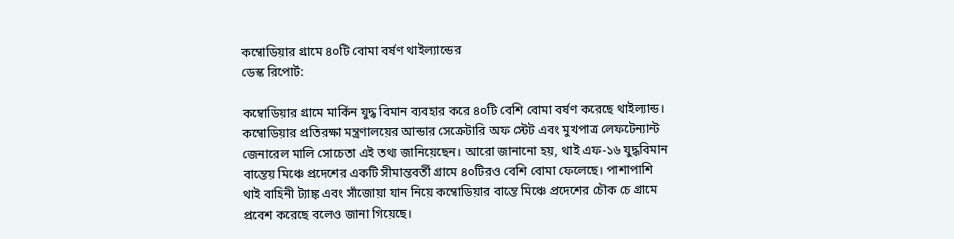কম্বোডিয়ার গ্রামে ৪০টি বোমা বর্ষণ থাইল্যান্ডের
ডেস্ক রিপোর্ট:

কম্বোডিয়ার গ্রামে মার্কিন যুদ্ধ বিমান ব্যবহার করে ৪০টি বেশি বোমা বর্ষণ করেছে থাইল্যান্ড। কম্বোডিয়ার প্রতিরক্ষা মন্ত্রণালয়ের আন্ডার সেক্রেটারি অফ স্টেট এবং মুখপাত্র লেফটেন্যান্ট জেনারেল মালি সোচেতা এই তথ্য জানিয়েছেন। আরো জানানো হয়, থাই এফ-১৬ যুদ্ধবিমান বান্তেয় মিঞ্চে প্রদেশের একটি সীমান্তবর্তী গ্রামে ৪০টিরও বেশি বোমা ফেলেছে। পাশাপাশি থাই বাহিনী ট্যাঙ্ক এবং সাঁজোয়া যান নিয়ে কম্বোডিয়ার বান্তে মিঞ্চে প্রদেশের চৌক চে গ্রামে প্রবেশ করেছে বলেও জানা গিয়েছে।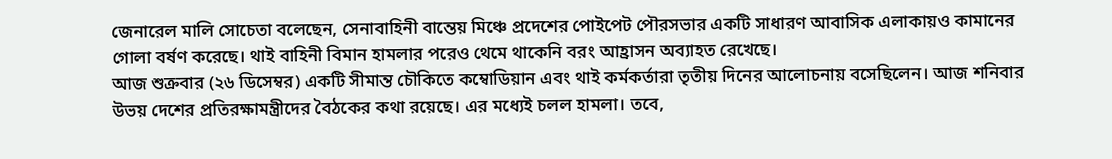জেনারেল মালি সোচেতা বলেছেন, সেনাবাহিনী বান্তেয় মিঞ্চে প্রদেশের পোইপেট পৌরসভার একটি সাধারণ আবাসিক এলাকায়ও কামানের গোলা বর্ষণ করেছে। থাই বাহিনী বিমান হামলার পরেও থেমে থাকেনি বরং আহ্রাসন অব্যাহত রেখেছে।
আজ শুক্রবার (২৬ ডিসেম্বর) একটি সীমান্ত চৌকিতে কম্বোডিয়ান এবং থাই কর্মকর্তারা তৃতীয় দিনের আলোচনায় বসেছিলেন। আজ শনিবার উভয় দেশের প্রতিরক্ষামন্ত্রীদের বৈঠকের কথা রয়েছে। এর মধ্যেই চলল হামলা। তবে,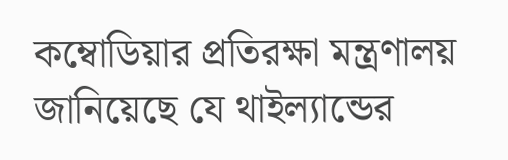কম্বোডিয়ার প্রতিরক্ষা মন্ত্রণালয় জানিয়েছে যে থাইল্যান্ডের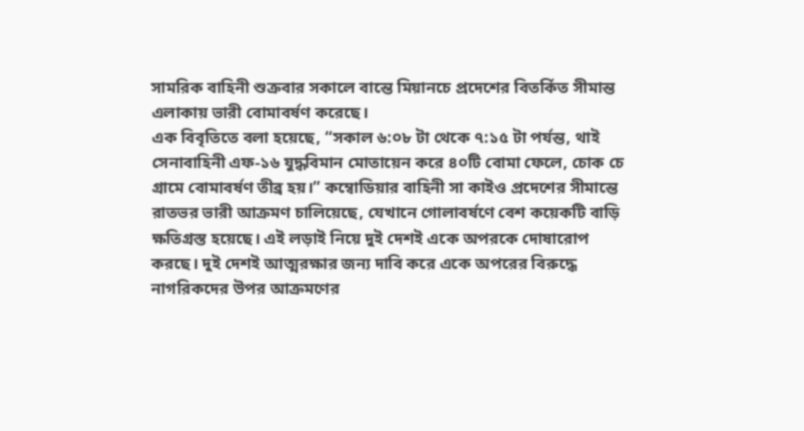সামরিক বাহিনী শুক্রবার সকালে বান্তে মিয়ানচে প্রদেশের বিতর্কিত সীমান্ত এলাকায় ভারী বোমাবর্ষণ করেছে।
এক বিবৃতিতে বলা হয়েছে, “সকাল ৬:০৮ টা থেকে ৭:১৫ টা পর্যন্ত, থাই সেনাবাহিনী এফ-১৬ যুদ্ধবিমান মোতায়েন করে ৪০টি বোমা ফেলে, চোক চে গ্রামে বোমাবর্ষণ তীব্র হয়।” কম্বোডিয়ার বাহিনী সা কাইও প্রদেশের সীমান্তে রাতভর ভারী আক্রমণ চালিয়েছে, যেখানে গোলাবর্ষণে বেশ কয়েকটি বাড়ি ক্ষতিগ্রস্ত হয়েছে। এই লড়াই নিয়ে দুই দেশই একে অপরকে দোষারোপ করছে। দুই দেশই আত্মরক্ষার জন্য দাবি করে একে অপরের বিরুদ্ধে নাগরিকদের উপর আক্রমণের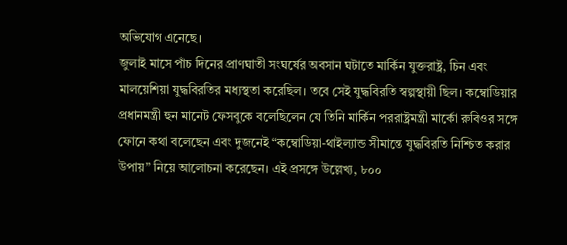অভিযোগ এনেছে।
জুলাই মাসে পাঁচ দিনের প্রাণঘাতী সংঘর্ষের অবসান ঘটাতে মার্কিন যুক্তরাষ্ট্র, চিন এবং মালয়েশিয়া যুদ্ধবিরতির মধ্যস্থতা করেছিল। তবে সেই যুদ্ধবিরতি স্বল্পস্থায়ী ছিল। কম্বোডিয়ার প্রধানমন্ত্রী হুন মানেট ফেসবুকে বলেছিলেন যে তিনি মার্কিন পররাষ্ট্রমন্ত্রী মার্কো রুবিওর সঙ্গে ফোনে কথা বলেছেন এবং দুজনেই “কম্বোডিয়া-থাইল্যান্ড সীমান্তে যুদ্ধবিরতি নিশ্চিত করার উপায়” নিয়ে আলোচনা করেছেন। এই প্রসঙ্গে উল্লেখ্য, ৮০০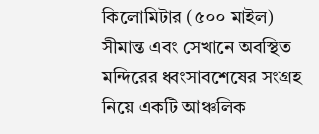কিলোমিটার (৫০০ মাইল) সীমান্ত এবং সেখানে অবস্থিত মন্দিরের ধ্বংসাবশেষের সংগ্রহ নিয়ে একটি আঞ্চলিক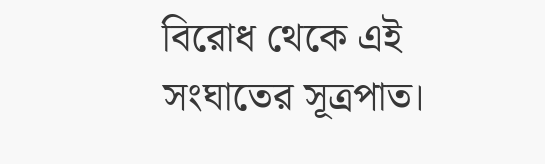বিরোধ থেকে এই সংঘাতের সূত্রপাত।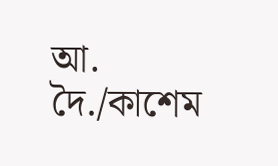আ. দৈ./কাশেম